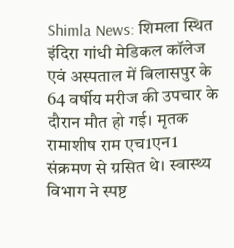Shimla News: शिमला स्थित इंदिरा गांधी मेडिकल कॉलेज एवं अस्पताल में बिलासपुर के 64 वर्षीय मरीज की उपचार के दौरान मौत हो गई। मृतक रामाशीष राम एच1एन1 संक्रमण से ग्रसित थे। स्वास्थ्य विभाग ने स्पष्ट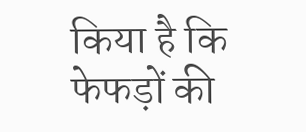किया है कि फेफड़ों की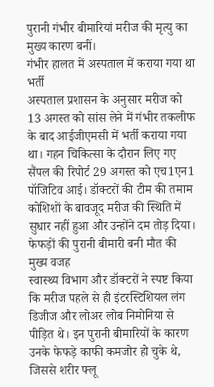पुरानी गंभीर बीमारियां मरीज की मृत्यु का मुख्य कारण बनीं।
गंभीर हालत में अस्पताल में कराया गया था भर्ती
अस्पताल प्रशासन के अनुसार मरीज को 13 अगस्त को सांस लेने में गंभीर तकलीफ के बाद आईजीएमसी में भर्ती कराया गया था। गहन चिकित्सा के दौरान लिए गए सैंपल की रिपोर्ट 29 अगस्त को एच1एन1 पॉजिटिव आई। डॉक्टरों की टीम की तमाम कोशिशों के बावजूद मरीज की स्थिति में सुधार नहीं हुआ और उन्होंने दम तोड़ दिया।
फेफड़ों की पुरानी बीमारी बनी मौत की मुख्य वजह
स्वास्थ्य विभाग और डॉक्टरों ने स्पष्ट किया कि मरीज पहले से ही इंटरस्टिशियल लंग डिजीज और लोअर लोब निमोनिया से पीड़ित थे। इन पुरानी बीमारियों के कारण उनके फेफड़े काफी कमजोर हो चुके थे, जिससे शरीर फ्लू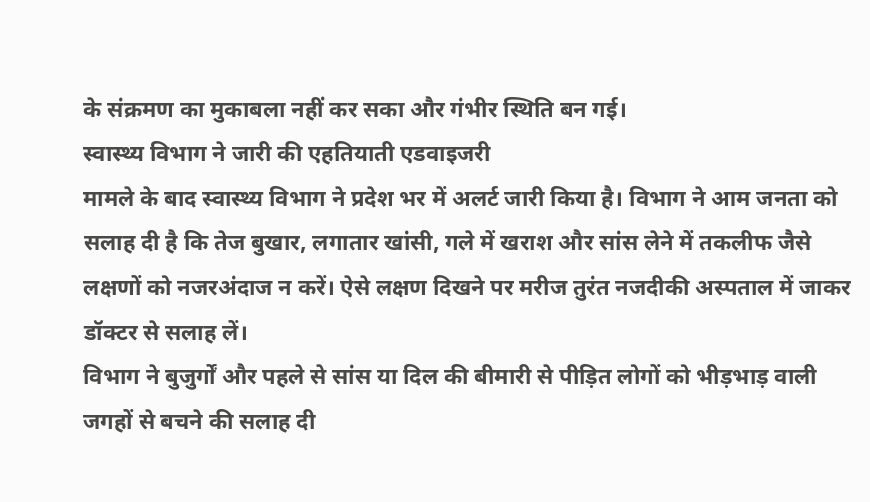के संक्रमण का मुकाबला नहीं कर सका और गंभीर स्थिति बन गई।
स्वास्थ्य विभाग ने जारी की एहतियाती एडवाइजरी
मामले के बाद स्वास्थ्य विभाग ने प्रदेश भर में अलर्ट जारी किया है। विभाग ने आम जनता को सलाह दी है कि तेज बुखार, लगातार खांसी, गले में खराश और सांस लेने में तकलीफ जैसे लक्षणों को नजरअंदाज न करें। ऐसे लक्षण दिखने पर मरीज तुरंत नजदीकी अस्पताल में जाकर डॉक्टर से सलाह लें।
विभाग ने बुजुर्गों और पहले से सांस या दिल की बीमारी से पीड़ित लोगों को भीड़भाड़ वाली जगहों से बचने की सलाह दी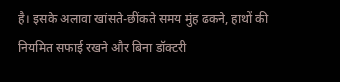है। इसके अलावा खांसते-छींकते समय मुंह ढकने, हाथों की नियमित सफाई रखने और बिना डॉक्टरी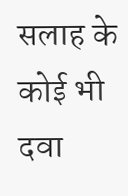सलाह के कोई भी दवा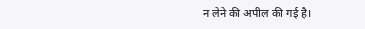न लेने की अपील की गई है।